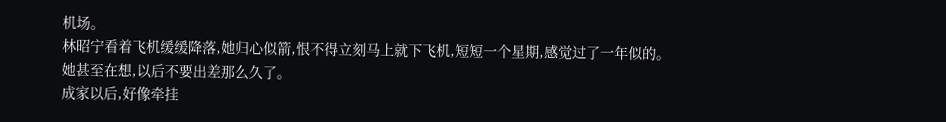机场。
林昭宁看着飞机缓缓降落,她归心似箭,恨不得立刻马上就下飞机,短短一个星期,感觉过了一年似的。
她甚至在想,以后不要出差那么久了。
成家以后,好像牵挂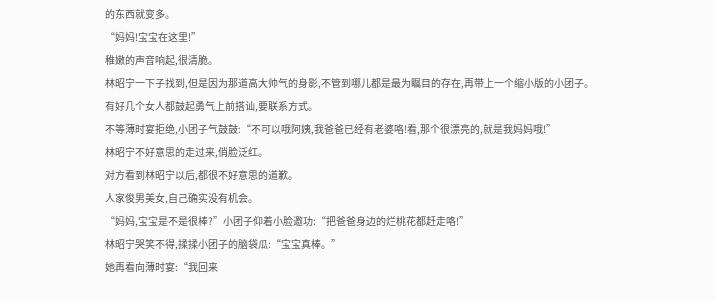的东西就变多。
“妈妈!宝宝在这里!”
稚嫩的声音响起,很清脆。
林昭宁一下子找到,但是因为那道高大帅气的身影,不管到哪儿都是最为瞩目的存在,再带上一个缩小版的小团子。
有好几个女人都鼓起勇气上前搭讪,要联系方式。
不等薄时宴拒绝,小团子气鼓鼓:“不可以哦阿姨,我爸爸已经有老婆咯!看,那个很漂亮的,就是我妈妈哦!”
林昭宁不好意思的走过来,俏脸泛红。
对方看到林昭宁以后,都很不好意思的道歉。
人家俊男美女,自己确实没有机会。
“妈妈,宝宝是不是很棒?”小团子仰着小脸邀功:“把爸爸身边的烂桃花都赶走咯!”
林昭宁哭笑不得,揉揉小团子的脑袋瓜:“宝宝真棒。”
她再看向薄时宴:“我回来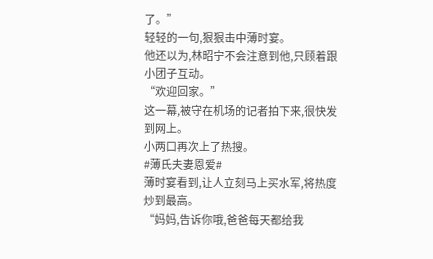了。”
轻轻的一句,狠狠击中薄时宴。
他还以为,林昭宁不会注意到他,只顾着跟小团子互动。
“欢迎回家。”
这一幕,被守在机场的记者拍下来,很快发到网上。
小两口再次上了热搜。
#薄氏夫妻恩爱#
薄时宴看到,让人立刻马上买水军,将热度炒到最高。
“妈妈,告诉你哦,爸爸每天都给我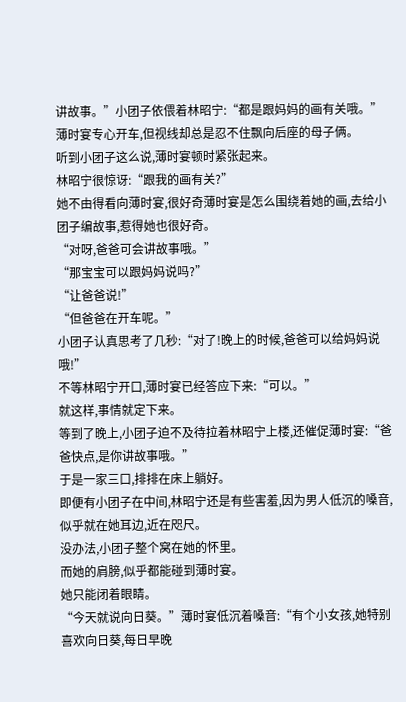讲故事。”小团子依偎着林昭宁:“都是跟妈妈的画有关哦。”
薄时宴专心开车,但视线却总是忍不住飘向后座的母子俩。
听到小团子这么说,薄时宴顿时紧张起来。
林昭宁很惊讶:“跟我的画有关?”
她不由得看向薄时宴,很好奇薄时宴是怎么围绕着她的画,去给小团子编故事,惹得她也很好奇。
“对呀,爸爸可会讲故事哦。”
“那宝宝可以跟妈妈说吗?”
“让爸爸说!”
“但爸爸在开车呢。”
小团子认真思考了几秒:“对了!晚上的时候,爸爸可以给妈妈说哦!”
不等林昭宁开口,薄时宴已经答应下来:“可以。”
就这样,事情就定下来。
等到了晚上,小团子迫不及待拉着林昭宁上楼,还催促薄时宴:“爸爸快点,是你讲故事哦。”
于是一家三口,排排在床上躺好。
即便有小团子在中间,林昭宁还是有些害羞,因为男人低沉的嗓音,似乎就在她耳边,近在咫尺。
没办法,小团子整个窝在她的怀里。
而她的肩膀,似乎都能碰到薄时宴。
她只能闭着眼睛。
“今天就说向日葵。”薄时宴低沉着嗓音:“有个小女孩,她特别喜欢向日葵,每日早晚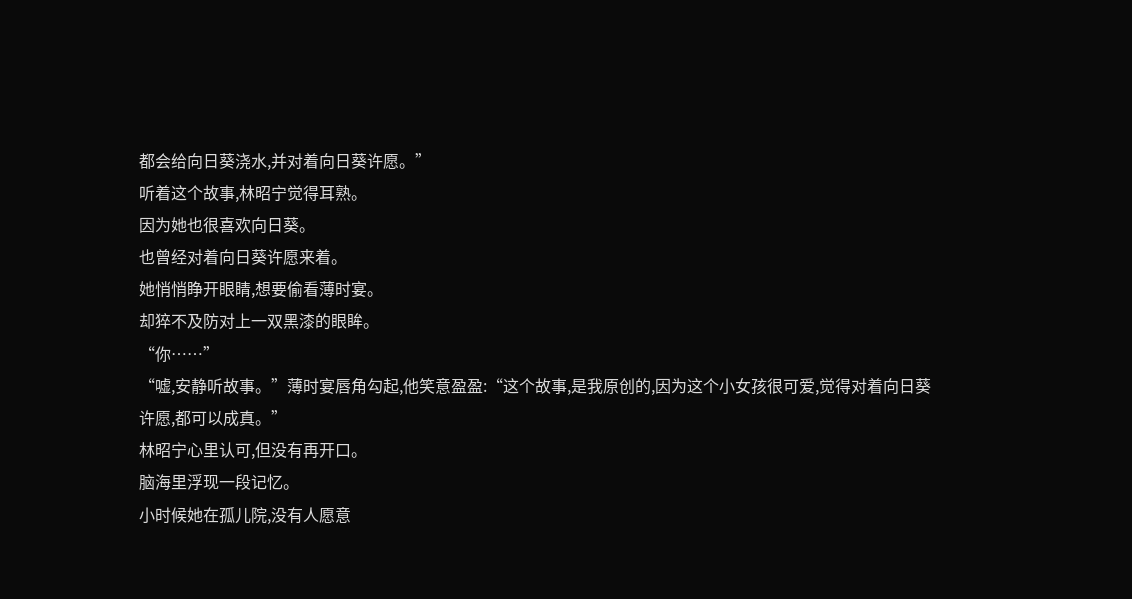都会给向日葵浇水,并对着向日葵许愿。”
听着这个故事,林昭宁觉得耳熟。
因为她也很喜欢向日葵。
也曾经对着向日葵许愿来着。
她悄悄睁开眼睛,想要偷看薄时宴。
却猝不及防对上一双黑漆的眼眸。
“你……”
“嘘,安静听故事。”薄时宴唇角勾起,他笑意盈盈:“这个故事,是我原创的,因为这个小女孩很可爱,觉得对着向日葵许愿,都可以成真。”
林昭宁心里认可,但没有再开口。
脑海里浮现一段记忆。
小时候她在孤儿院,没有人愿意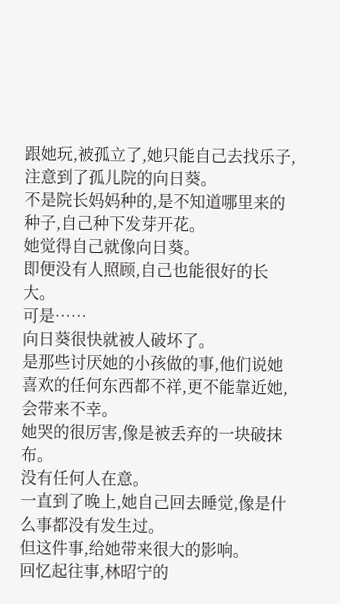跟她玩,被孤立了,她只能自己去找乐子,注意到了孤儿院的向日葵。
不是院长妈妈种的,是不知道哪里来的种子,自己种下发芽开花。
她觉得自己就像向日葵。
即便没有人照顾,自己也能很好的长大。
可是……
向日葵很快就被人破坏了。
是那些讨厌她的小孩做的事,他们说她喜欢的任何东西都不祥,更不能靠近她,会带来不幸。
她哭的很厉害,像是被丢弃的一块破抹布。
没有任何人在意。
一直到了晚上,她自己回去睡觉,像是什么事都没有发生过。
但这件事,给她带来很大的影响。
回忆起往事,林昭宁的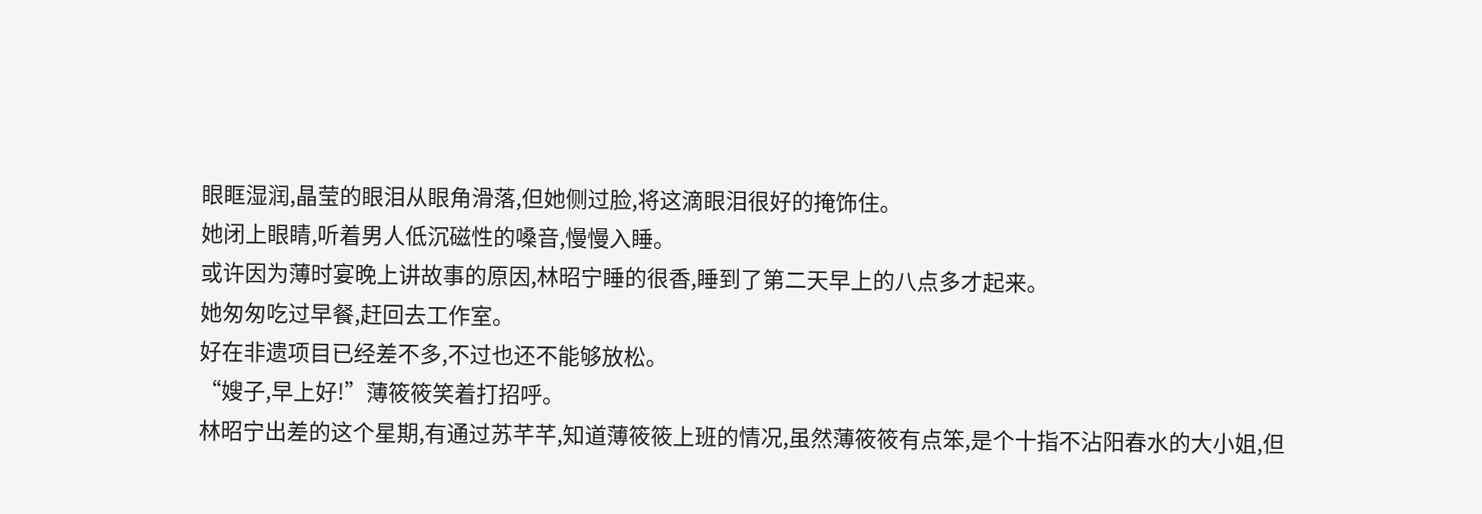眼眶湿润,晶莹的眼泪从眼角滑落,但她侧过脸,将这滴眼泪很好的掩饰住。
她闭上眼睛,听着男人低沉磁性的嗓音,慢慢入睡。
或许因为薄时宴晚上讲故事的原因,林昭宁睡的很香,睡到了第二天早上的八点多才起来。
她匆匆吃过早餐,赶回去工作室。
好在非遗项目已经差不多,不过也还不能够放松。
“嫂子,早上好!”薄筱筱笑着打招呼。
林昭宁出差的这个星期,有通过苏芊芊,知道薄筱筱上班的情况,虽然薄筱筱有点笨,是个十指不沾阳春水的大小姐,但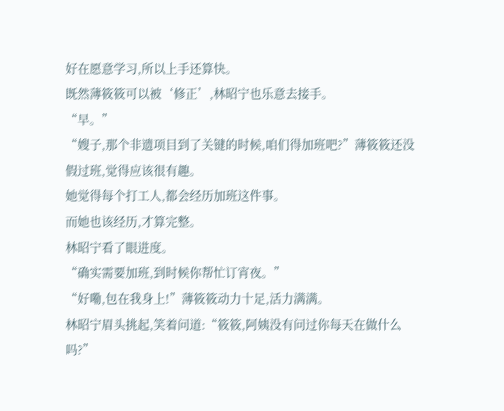好在愿意学习,所以上手还算快。
既然薄筱筱可以被‘修正’,林昭宁也乐意去接手。
“早。”
“嫂子,那个非遗项目到了关键的时候,咱们得加班吧?”薄筱筱还没假过班,觉得应该很有趣。
她觉得每个打工人,都会经历加班这件事。
而她也该经历,才算完整。
林昭宁看了眼进度。
“确实需要加班,到时候你帮忙订宵夜。”
“好嘞,包在我身上!”薄筱筱动力十足,活力满满。
林昭宁眉头挑起,笑着问道:“筱筱,阿姨没有问过你每天在做什么吗?”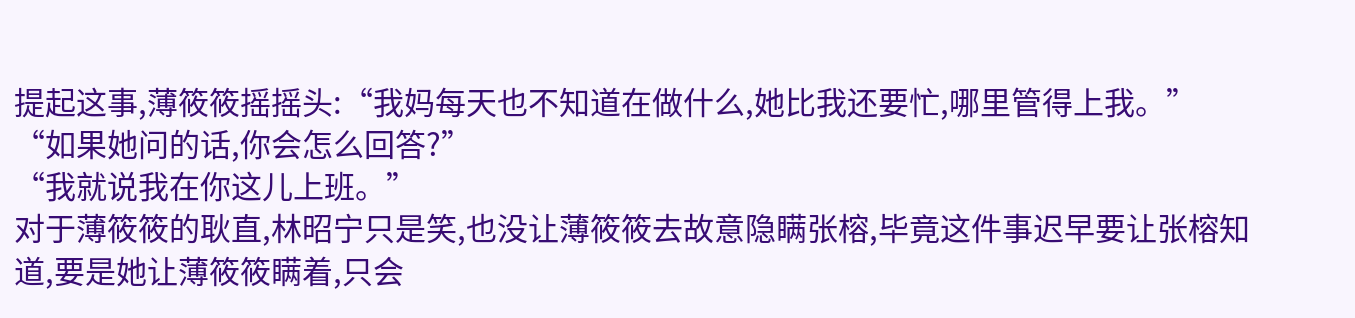提起这事,薄筱筱摇摇头:“我妈每天也不知道在做什么,她比我还要忙,哪里管得上我。”
“如果她问的话,你会怎么回答?”
“我就说我在你这儿上班。”
对于薄筱筱的耿直,林昭宁只是笑,也没让薄筱筱去故意隐瞒张榕,毕竟这件事迟早要让张榕知道,要是她让薄筱筱瞒着,只会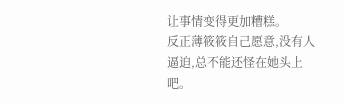让事情变得更加糟糕。
反正薄筱筱自己愿意,没有人逼迫,总不能还怪在她头上吧。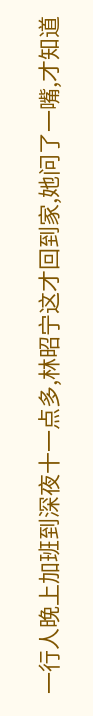一行人晚上加班到深夜十一点多,林昭宁这才回到家,她问了一嘴,才知道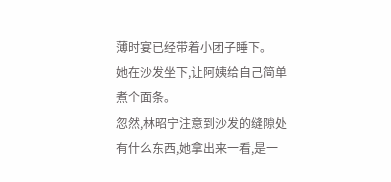薄时宴已经带着小团子睡下。
她在沙发坐下,让阿姨给自己简单煮个面条。
忽然,林昭宁注意到沙发的缝隙处有什么东西,她拿出来一看,是一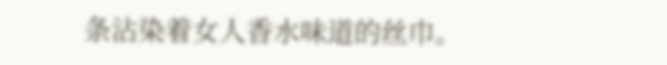条沾染着女人香水味道的丝巾。